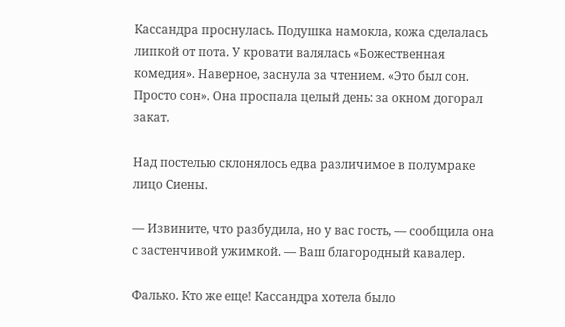Кассандра проснулась. Подушка намокла, кожа сделалась липкой от пота. У кровати валялась «Божественная комедия». Наверное, заснула за чтением. «Это был сон. Просто сон». Она проспала целый день: за окном догорал закат.

Над постелью склонялось едва различимое в полумраке лицо Сиены.

— Извините, что разбудила, но у вас гость, — сообщила она с застенчивой ужимкой. — Ваш благородный кавалер.

Фалько. Кто же еще! Кассандра хотела было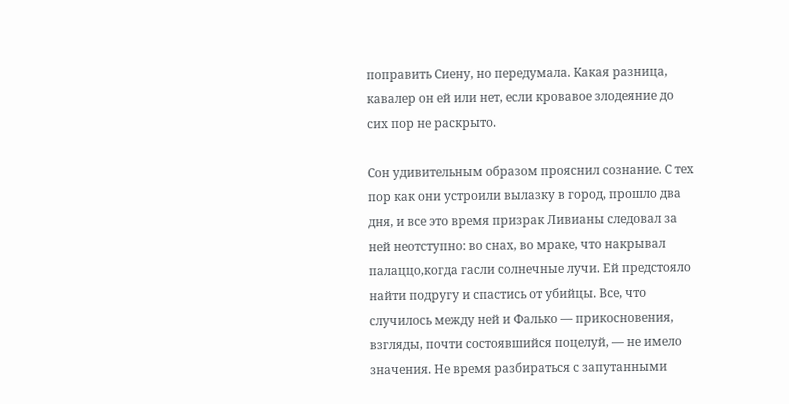поправить Сиену, но передумала. Какая разница, кавалер он ей или нет, если кровавое злодеяние до сих пор не раскрыто.

Сон удивительным образом прояснил сознание. С тех пор как они устроили вылазку в город, прошло два дня, и все это время призрак Ливианы следовал за ней неотступно: во снах, во мраке, что накрывал палаццо,когда гасли солнечные лучи. Ей предстояло найти подругу и спастись от убийцы. Все, что случилось между ней и Фалько — прикосновения, взгляды, почти состоявшийся поцелуй, — не имело значения. Не время разбираться с запутанными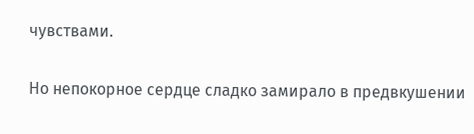чувствами.

Но непокорное сердце сладко замирало в предвкушении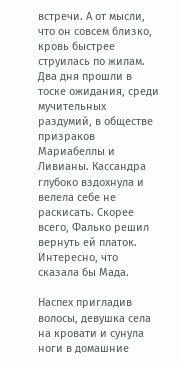встречи. А от мысли, что он совсем близко, кровь быстрее струилась по жилам. Два дня прошли в тоске ожидания, среди мучительных раздумий, в обществе призраков Мариабеллы и Ливианы. Кассандра глубоко вздохнула и велела себе не раскисать. Скорее всего, Фалько решил вернуть ей платок. Интересно, что сказала бы Мада.

Наспех пригладив волосы, девушка села на кровати и сунула ноги в домашние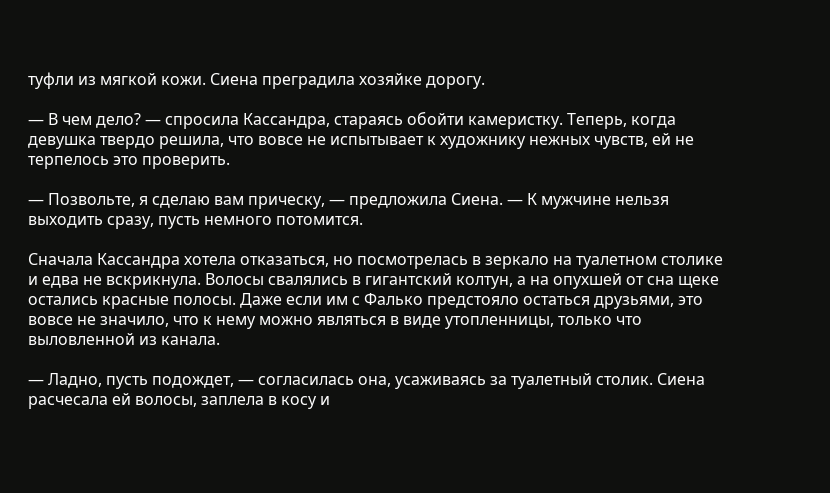туфли из мягкой кожи. Сиена преградила хозяйке дорогу.

— В чем дело? — спросила Кассандра, стараясь обойти камеристку. Теперь, когда девушка твердо решила, что вовсе не испытывает к художнику нежных чувств, ей не терпелось это проверить.

— Позвольте, я сделаю вам прическу, — предложила Сиена. — К мужчине нельзя выходить сразу, пусть немного потомится.

Сначала Кассандра хотела отказаться, но посмотрелась в зеркало на туалетном столике и едва не вскрикнула. Волосы свалялись в гигантский колтун, а на опухшей от сна щеке остались красные полосы. Даже если им с Фалько предстояло остаться друзьями, это вовсе не значило, что к нему можно являться в виде утопленницы, только что выловленной из канала.

— Ладно, пусть подождет, — согласилась она, усаживаясь за туалетный столик. Сиена расчесала ей волосы, заплела в косу и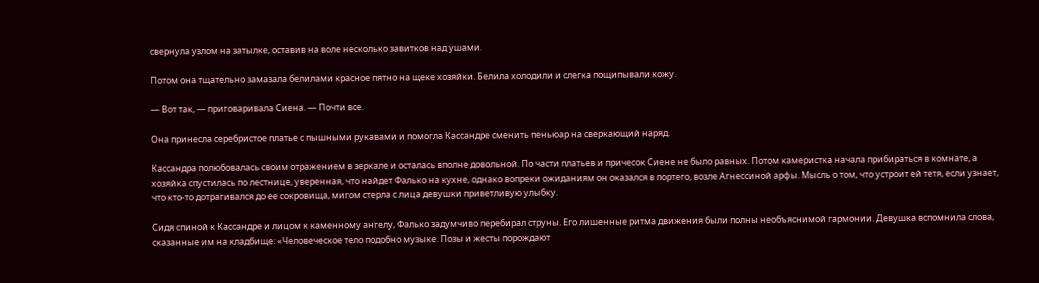свернула узлом на затылке, оставив на воле несколько завитков над ушами.

Потом она тщательно замазала белилами красное пятно на щеке хозяйки. Белила холодили и слегка пощипывали кожу.

— Вот так, — приговаривала Сиена. — Почти все.

Она принесла серебристое платье с пышными рукавами и помогла Кассандре сменить пеньюар на сверкающий наряд.

Кассандра полюбовалась своим отражением в зеркале и осталась вполне довольной. По части платьев и причесок Сиене не было равных. Потом камеристка начала прибираться в комнате, а хозяйка спустилась по лестнице, уверенная, что найдет Фалько на кухне, однако вопреки ожиданиям он оказался в портего, возле Агнессиной арфы. Мысль о том, что устроит ей тетя, если узнает, что кто-то дотрагивался до ее сокровища, мигом стерла с лица девушки приветливую улыбку.

Сидя спиной к Кассандре и лицом к каменному ангелу, Фалько задумчиво перебирал струны. Его лишенные ритма движения были полны необъяснимой гармонии. Девушка вспомнила слова, сказанные им на кладбище: «Человеческое тело подобно музыке. Позы и жесты порождают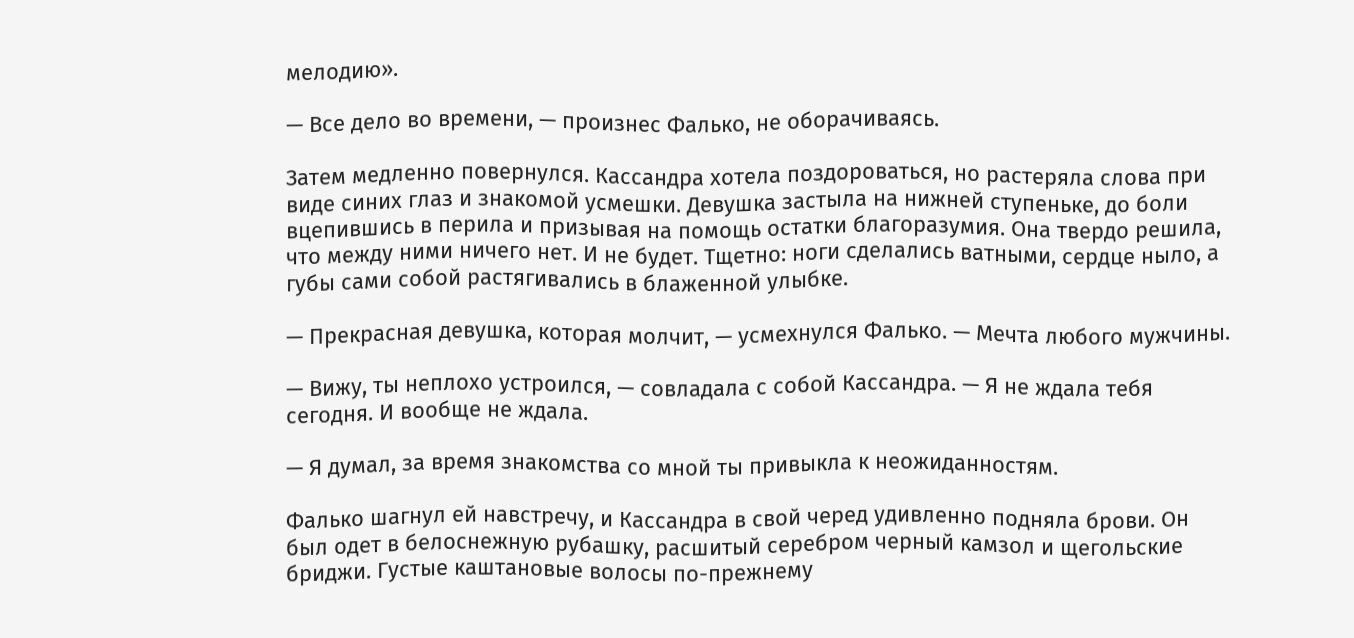мелодию».

— Все дело во времени, — произнес Фалько, не оборачиваясь.

Затем медленно повернулся. Кассандра хотела поздороваться, но растеряла слова при виде синих глаз и знакомой усмешки. Девушка застыла на нижней ступеньке, до боли вцепившись в перила и призывая на помощь остатки благоразумия. Она твердо решила, что между ними ничего нет. И не будет. Тщетно: ноги сделались ватными, сердце ныло, а губы сами собой растягивались в блаженной улыбке.

— Прекрасная девушка, которая молчит, — усмехнулся Фалько. — Мечта любого мужчины.

— Вижу, ты неплохо устроился, — совладала с собой Кассандра. — Я не ждала тебя сегодня. И вообще не ждала.

— Я думал, за время знакомства со мной ты привыкла к неожиданностям.

Фалько шагнул ей навстречу, и Кассандра в свой черед удивленно подняла брови. Он был одет в белоснежную рубашку, расшитый серебром черный камзол и щегольские бриджи. Густые каштановые волосы по-прежнему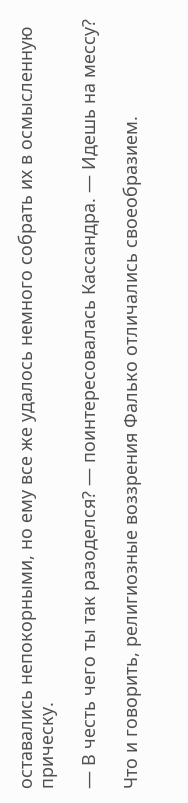оставались непокорными, но ему все же удалось немного собрать их в осмысленную прическу.

— В честь чего ты так разоделся? — поинтересовалась Кассандра. — Идешь на мессу?

Что и говорить, религиозные воззрения Фалько отличались своеобразием.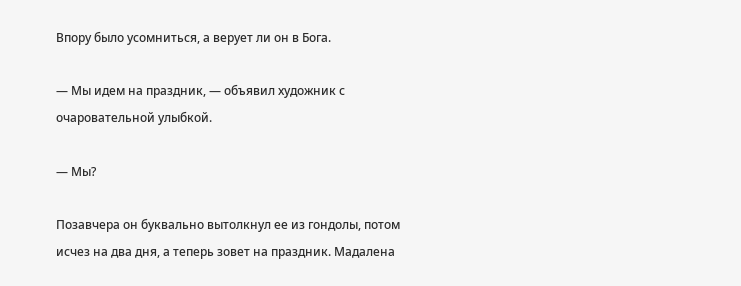Впору было усомниться, а верует ли он в Бога.

— Мы идем на праздник, — объявил художник с очаровательной улыбкой.

— Мы?

Позавчера он буквально вытолкнул ее из гондолы, потом исчез на два дня, а теперь зовет на праздник. Мадалена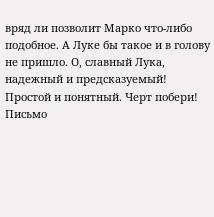вряд ли позволит Марко что-либо подобное. А Луке бы такое и в голову не пришло. О, славный Лука, надежный и предсказуемый! Простой и понятный. Черт побери! Письмо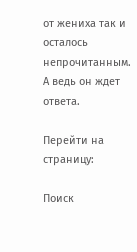от жениха так и осталось непрочитанным. А ведь он ждет ответа.

Перейти на страницу:

Поиск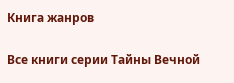Книга жанров

Все книги серии Тайны Вечной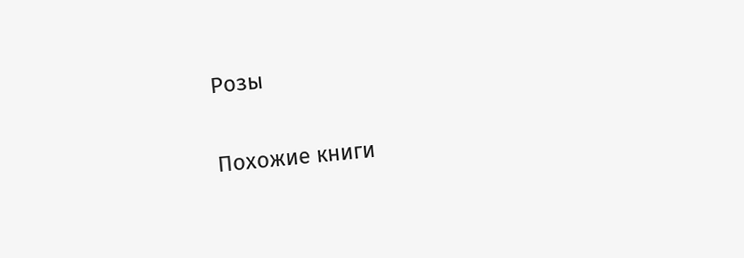Розы

Похожие книги